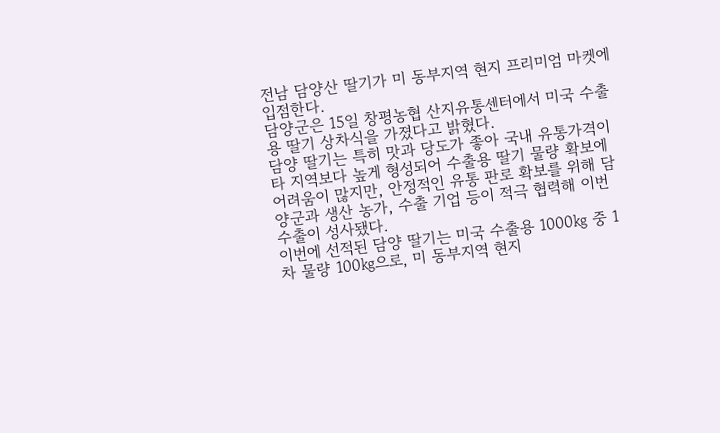전남 담양산 딸기가 미 동부지역 현지 프리미엄 마켓에 입점한다.
담양군은 15일 창평농협 산지유통센터에서 미국 수출용 딸기 상차식을 가졌다고 밝혔다.
담양 딸기는 특히 맛과 당도가 좋아 국내 유통가격이 타 지역보다 높게 형성되어 수출용 딸기 물량 확보에 어려움이 많지만, 안정적인 유통 판로 확보를 위해 담양군과 생산 농가, 수출 기업 등이 적극 협력해 이번 수출이 성사됐다.
이번에 선적된 담양 딸기는 미국 수출용 1000㎏ 중 1차 물량 100㎏으로, 미 동부지역 현지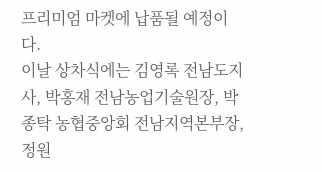프리미엄 마켓에 납품될 예정이다.
이날 상차식에는 김영록 전남도지사, 박홍재 전남농업기술원장, 박종탁 농협중앙회 전남지역본부장, 정원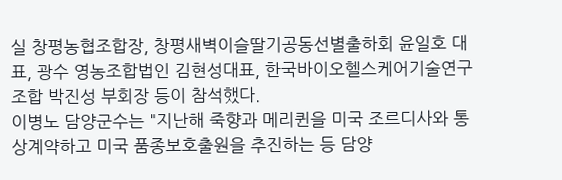실 창평농협조합장, 창평새벽이슬딸기공동선별출하회 윤일호 대표, 광수 영농조합법인 김현성대표, 한국바이오헬스케어기술연구조합 박진성 부회장 등이 참석했다.
이병노 담양군수는 "지난해 죽향과 메리퀸을 미국 조르디사와 통상계약하고 미국 품종보호출원을 추진하는 등 담양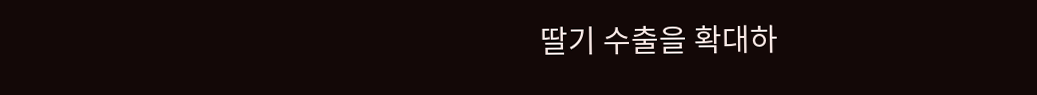딸기 수출을 확대하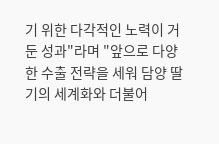기 위한 다각적인 노력이 거둔 성과"라며 "앞으로 다양한 수출 전략을 세워 담양 딸기의 세계화와 더불어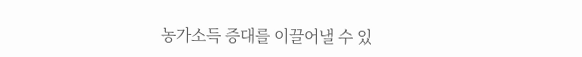농가소득 증대를 이끌어낼 수 있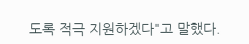도록 적극 지원하겠다"고 말했다.